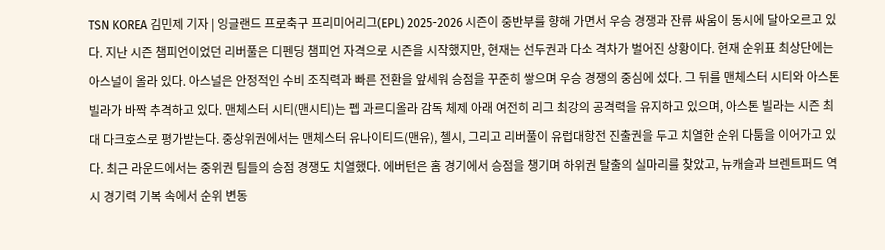TSN KOREA 김민제 기자 | 잉글랜드 프로축구 프리미어리그(EPL) 2025-2026 시즌이 중반부를 향해 가면서 우승 경쟁과 잔류 싸움이 동시에 달아오르고 있다. 지난 시즌 챔피언이었던 리버풀은 디펜딩 챔피언 자격으로 시즌을 시작했지만, 현재는 선두권과 다소 격차가 벌어진 상황이다. 현재 순위표 최상단에는 아스널이 올라 있다. 아스널은 안정적인 수비 조직력과 빠른 전환을 앞세워 승점을 꾸준히 쌓으며 우승 경쟁의 중심에 섰다. 그 뒤를 맨체스터 시티와 아스톤 빌라가 바짝 추격하고 있다. 맨체스터 시티(맨시티)는 펩 과르디올라 감독 체제 아래 여전히 리그 최강의 공격력을 유지하고 있으며, 아스톤 빌라는 시즌 최대 다크호스로 평가받는다. 중상위권에서는 맨체스터 유나이티드(맨유), 첼시, 그리고 리버풀이 유럽대항전 진출권을 두고 치열한 순위 다툼을 이어가고 있다. 최근 라운드에서는 중위권 팀들의 승점 경쟁도 치열했다. 에버턴은 홈 경기에서 승점을 챙기며 하위권 탈출의 실마리를 찾았고, 뉴캐슬과 브렌트퍼드 역시 경기력 기복 속에서 순위 변동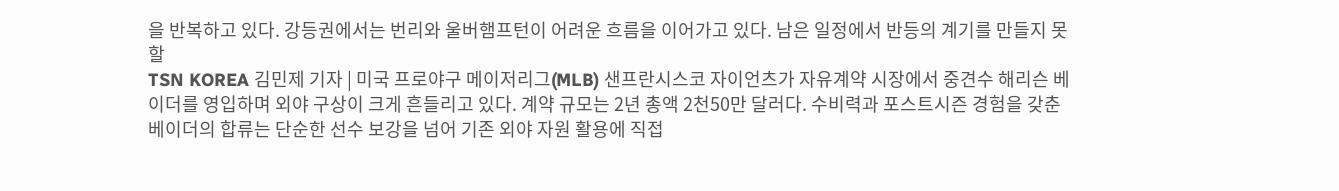을 반복하고 있다. 강등권에서는 번리와 울버햄프턴이 어려운 흐름을 이어가고 있다. 남은 일정에서 반등의 계기를 만들지 못할
TSN KOREA 김민제 기자 | 미국 프로야구 메이저리그(MLB) 샌프란시스코 자이언츠가 자유계약 시장에서 중견수 해리슨 베이더를 영입하며 외야 구상이 크게 흔들리고 있다. 계약 규모는 2년 총액 2천50만 달러다. 수비력과 포스트시즌 경험을 갖춘 베이더의 합류는 단순한 선수 보강을 넘어 기존 외야 자원 활용에 직접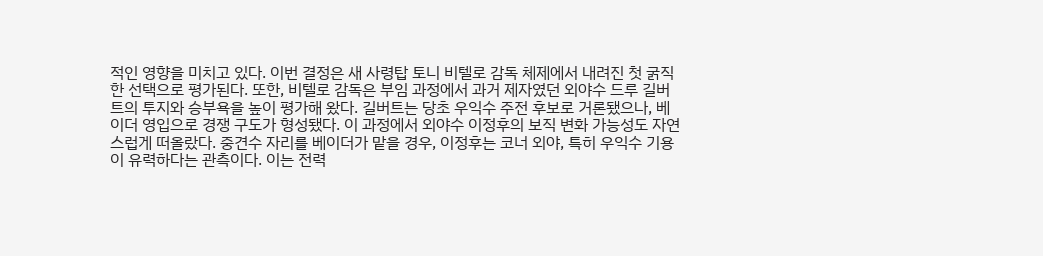적인 영향을 미치고 있다. 이번 결정은 새 사령탑 토니 비텔로 감독 체제에서 내려진 첫 굵직한 선택으로 평가된다. 또한, 비텔로 감독은 부임 과정에서 과거 제자였던 외야수 드루 길버트의 투지와 승부욕을 높이 평가해 왔다. 길버트는 당초 우익수 주전 후보로 거론됐으나, 베이더 영입으로 경쟁 구도가 형성됐다. 이 과정에서 외야수 이정후의 보직 변화 가능성도 자연스럽게 떠올랐다. 중견수 자리를 베이더가 맡을 경우, 이정후는 코너 외야, 특히 우익수 기용이 유력하다는 관측이다. 이는 전력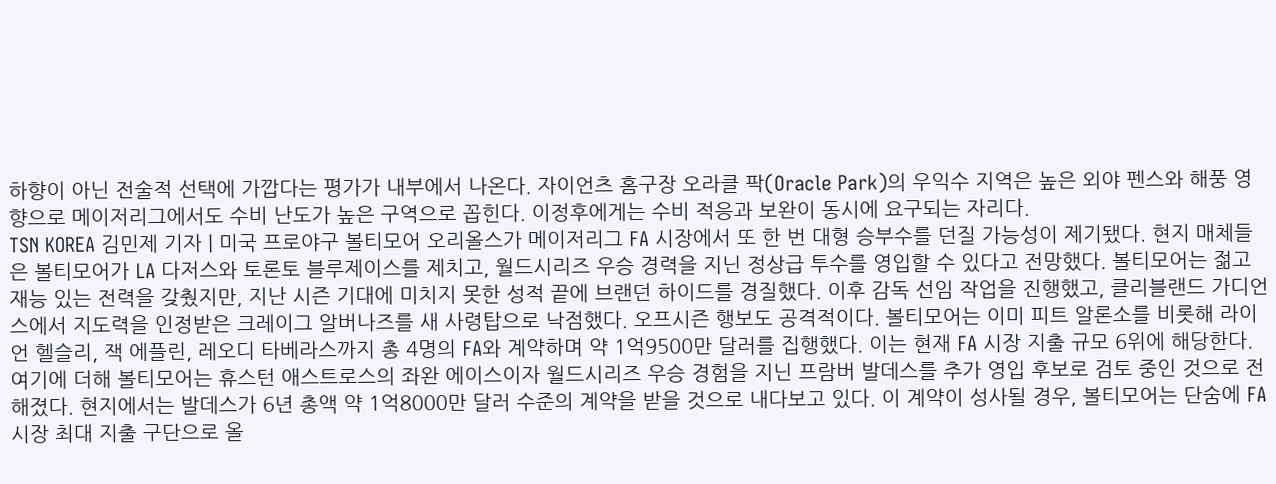하향이 아닌 전술적 선택에 가깝다는 평가가 내부에서 나온다. 자이언츠 홈구장 오라클 팍(Oracle Park)의 우익수 지역은 높은 외야 펜스와 해풍 영향으로 메이저리그에서도 수비 난도가 높은 구역으로 꼽힌다. 이정후에게는 수비 적응과 보완이 동시에 요구되는 자리다.
TSN KOREA 김민제 기자 | 미국 프로야구 볼티모어 오리올스가 메이저리그 FA 시장에서 또 한 번 대형 승부수를 던질 가능성이 제기됐다. 현지 매체들은 볼티모어가 LA 다저스와 토론토 블루제이스를 제치고, 월드시리즈 우승 경력을 지닌 정상급 투수를 영입할 수 있다고 전망했다. 볼티모어는 젊고 재능 있는 전력을 갖췄지만, 지난 시즌 기대에 미치지 못한 성적 끝에 브랜던 하이드를 경질했다. 이후 감독 선임 작업을 진행했고, 클리블랜드 가디언스에서 지도력을 인정받은 크레이그 알버나즈를 새 사령탑으로 낙점했다. 오프시즌 행보도 공격적이다. 볼티모어는 이미 피트 알론소를 비롯해 라이언 헬슬리, 잭 에플린, 레오디 타베라스까지 총 4명의 FA와 계약하며 약 1억9500만 달러를 집행했다. 이는 현재 FA 시장 지출 규모 6위에 해당한다. 여기에 더해 볼티모어는 휴스턴 애스트로스의 좌완 에이스이자 월드시리즈 우승 경험을 지닌 프람버 발데스를 추가 영입 후보로 검토 중인 것으로 전해졌다. 현지에서는 발데스가 6년 총액 약 1억8000만 달러 수준의 계약을 받을 것으로 내다보고 있다. 이 계약이 성사될 경우, 볼티모어는 단숨에 FA 시장 최대 지출 구단으로 올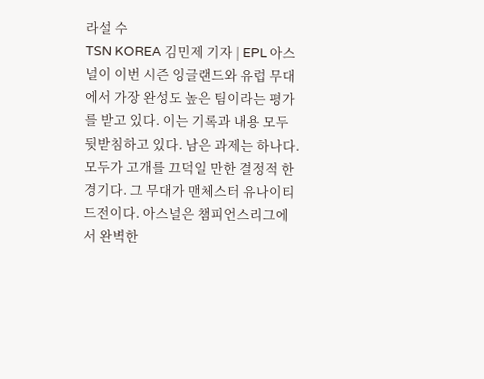라설 수
TSN KOREA 김민제 기자 | EPL 아스널이 이번 시즌 잉글랜드와 유럽 무대에서 가장 완성도 높은 팀이라는 평가를 받고 있다. 이는 기록과 내용 모두 뒷받침하고 있다. 남은 과제는 하나다. 모두가 고개를 끄덕일 만한 결정적 한 경기다. 그 무대가 맨체스터 유나이티드전이다. 아스널은 챔피언스리그에서 완벽한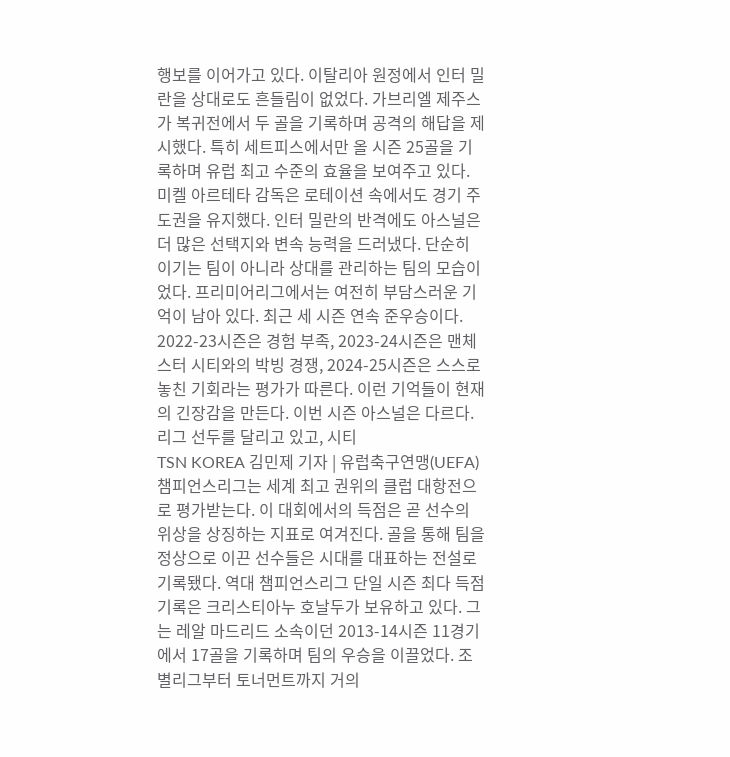행보를 이어가고 있다. 이탈리아 원정에서 인터 밀란을 상대로도 흔들림이 없었다. 가브리엘 제주스가 복귀전에서 두 골을 기록하며 공격의 해답을 제시했다. 특히 세트피스에서만 올 시즌 25골을 기록하며 유럽 최고 수준의 효율을 보여주고 있다. 미켈 아르테타 감독은 로테이션 속에서도 경기 주도권을 유지했다. 인터 밀란의 반격에도 아스널은 더 많은 선택지와 변속 능력을 드러냈다. 단순히 이기는 팀이 아니라 상대를 관리하는 팀의 모습이었다. 프리미어리그에서는 여전히 부담스러운 기억이 남아 있다. 최근 세 시즌 연속 준우승이다. 2022-23시즌은 경험 부족, 2023-24시즌은 맨체스터 시티와의 박빙 경쟁, 2024-25시즌은 스스로 놓친 기회라는 평가가 따른다. 이런 기억들이 현재의 긴장감을 만든다. 이번 시즌 아스널은 다르다. 리그 선두를 달리고 있고, 시티
TSN KOREA 김민제 기자 | 유럽축구연맹(UEFA) 챔피언스리그는 세계 최고 권위의 클럽 대항전으로 평가받는다. 이 대회에서의 득점은 곧 선수의 위상을 상징하는 지표로 여겨진다. 골을 통해 팀을 정상으로 이끈 선수들은 시대를 대표하는 전설로 기록됐다. 역대 챔피언스리그 단일 시즌 최다 득점 기록은 크리스티아누 호날두가 보유하고 있다. 그는 레알 마드리드 소속이던 2013-14시즌 11경기에서 17골을 기록하며 팀의 우승을 이끌었다. 조별리그부터 토너먼트까지 거의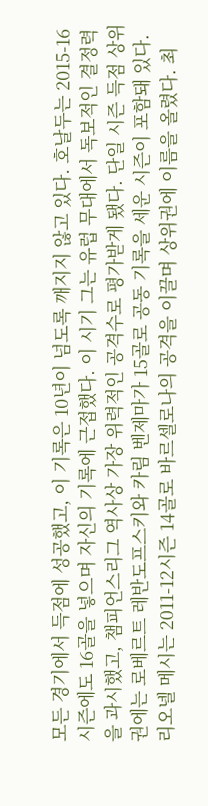모든 경기에서 득점에 성공했고, 이 기록은 10년이 넘도록 깨지지 않고 있다. 호날두는 2015-16시즌에도 16골을 넣으며 자신의 기록에 근접했다. 이 시기 그는 유럽 무대에서 독보적인 결정력을 과시했고, 챔피언스리그 역사상 가장 위력적인 공격수로 평가받게 됐다. 단일 시즌 득점 상위권에는 로베르트 레반도프스키와 카림 벤제마가 15골로 공동 기록을 세운 시즌이 포함돼 있다. 리오넬 메시는 2011-12시즌 14골로 바르셀로나의 공격을 이끌며 상위권에 이름을 올렸다. 최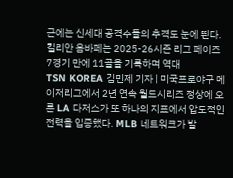근에는 신세대 공격수들의 추격도 눈에 띈다. 킬리안 음바페는 2025-26시즌 리그 페이즈 7경기 만에 11골을 기록하며 역대
TSN KOREA 김민제 기자 | 미국프로야구 메이저리그에서 2년 연속 월드시리즈 정상에 오른 LA 다저스가 또 하나의 지표에서 압도적인 전력을 입증했다. MLB 네트워크가 발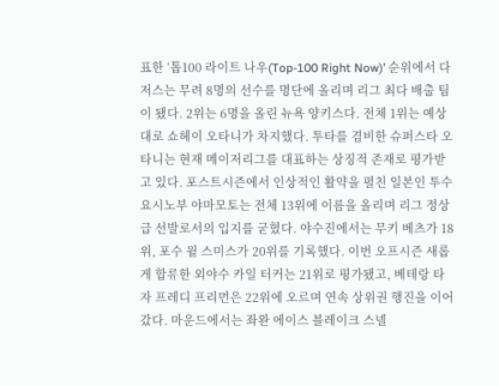표한 ‘톱100 라이트 나우(Top-100 Right Now)’ 순위에서 다저스는 무려 8명의 선수를 명단에 올리며 리그 최다 배출 팀이 됐다. 2위는 6명을 올린 뉴욕 양키스다. 전체 1위는 예상대로 쇼헤이 오타니가 차지했다. 투타를 겸비한 슈퍼스타 오타니는 현재 메이저리그를 대표하는 상징적 존재로 평가받고 있다. 포스트시즌에서 인상적인 활약을 펼친 일본인 투수 요시노부 야마모토는 전체 13위에 이름을 올리며 리그 정상급 선발로서의 입지를 굳혔다. 야수진에서는 무키 베츠가 18위, 포수 윌 스미스가 20위를 기록했다. 이번 오프시즌 새롭게 합류한 외야수 카일 터커는 21위로 평가됐고, 베테랑 타자 프레디 프리먼은 22위에 오르며 연속 상위권 행진을 이어갔다. 마운드에서는 좌완 에이스 블레이크 스넬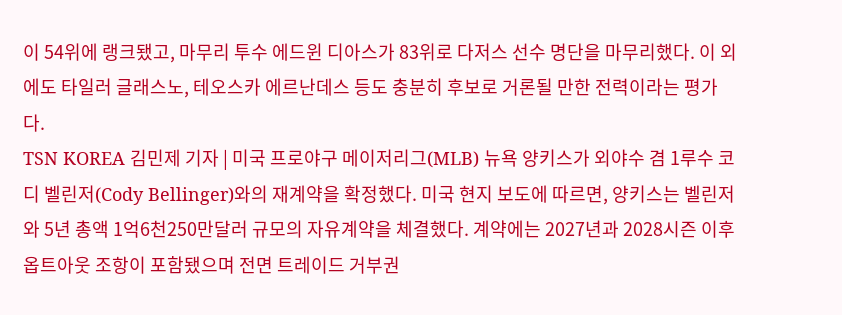이 54위에 랭크됐고, 마무리 투수 에드윈 디아스가 83위로 다저스 선수 명단을 마무리했다. 이 외에도 타일러 글래스노, 테오스카 에르난데스 등도 충분히 후보로 거론될 만한 전력이라는 평가다.
TSN KOREA 김민제 기자 | 미국 프로야구 메이저리그(MLB) 뉴욕 양키스가 외야수 겸 1루수 코디 벨린저(Cody Bellinger)와의 재계약을 확정했다. 미국 현지 보도에 따르면, 양키스는 벨린저와 5년 총액 1억6천250만달러 규모의 자유계약을 체결했다. 계약에는 2027년과 2028시즌 이후 옵트아웃 조항이 포함됐으며 전면 트레이드 거부권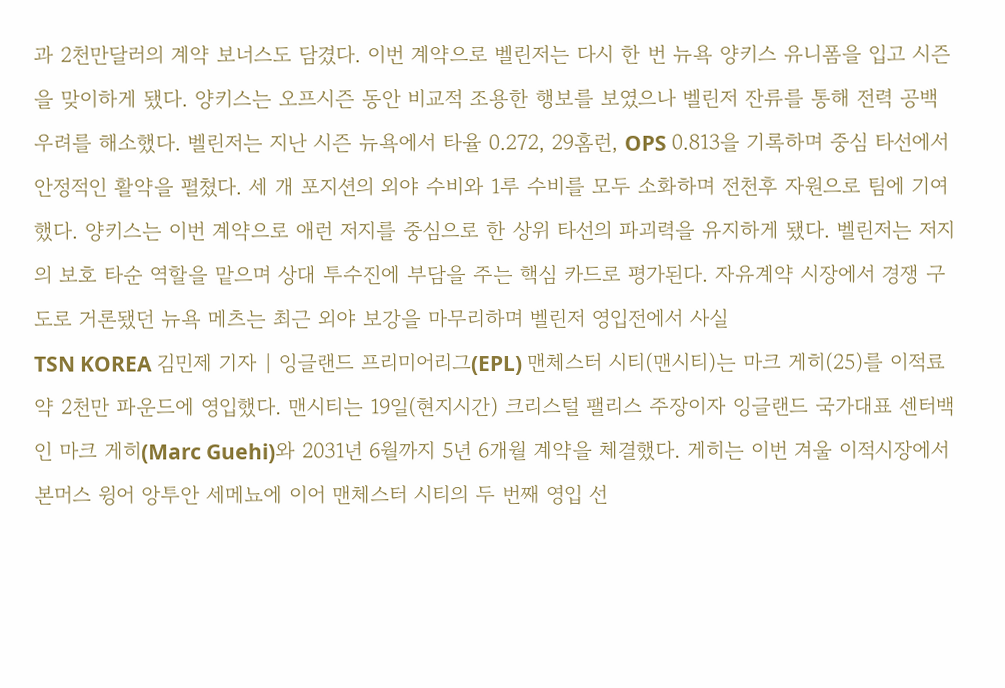과 2천만달러의 계약 보너스도 담겼다. 이번 계약으로 벨린저는 다시 한 번 뉴욕 양키스 유니폼을 입고 시즌을 맞이하게 됐다. 양키스는 오프시즌 동안 비교적 조용한 행보를 보였으나 벨린저 잔류를 통해 전력 공백 우려를 해소했다. 벨린저는 지난 시즌 뉴욕에서 타율 0.272, 29홈런, OPS 0.813을 기록하며 중심 타선에서 안정적인 활약을 펼쳤다. 세 개 포지션의 외야 수비와 1루 수비를 모두 소화하며 전천후 자원으로 팀에 기여했다. 양키스는 이번 계약으로 애런 저지를 중심으로 한 상위 타선의 파괴력을 유지하게 됐다. 벨린저는 저지의 보호 타순 역할을 맡으며 상대 투수진에 부담을 주는 핵심 카드로 평가된다. 자유계약 시장에서 경쟁 구도로 거론됐던 뉴욕 메츠는 최근 외야 보강을 마무리하며 벨린저 영입전에서 사실
TSN KOREA 김민제 기자 | 잉글랜드 프리미어리그(EPL) 맨체스터 시티(맨시티)는 마크 게히(25)를 이적료 약 2천만 파운드에 영입했다. 맨시티는 19일(현지시간) 크리스털 팰리스 주장이자 잉글랜드 국가대표 센터백인 마크 게히(Marc Guehi)와 2031년 6월까지 5년 6개월 계약을 체결했다. 게히는 이번 겨울 이적시장에서 본머스 윙어 앙투안 세메뇨에 이어 맨체스터 시티의 두 번째 영입 선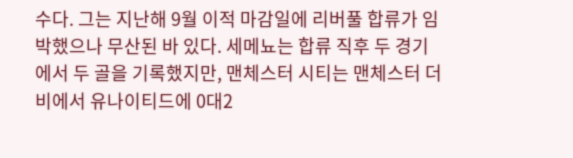수다. 그는 지난해 9월 이적 마감일에 리버풀 합류가 임박했으나 무산된 바 있다. 세메뇨는 합류 직후 두 경기에서 두 골을 기록했지만, 맨체스터 시티는 맨체스터 더비에서 유나이티드에 0대2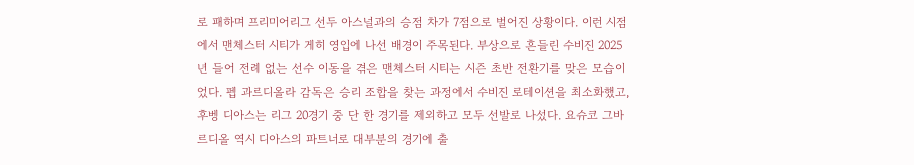로 패하며 프리미어리그 선두 아스널과의 승점 차가 7점으로 벌어진 상황이다. 이런 시점에서 맨체스터 시티가 게히 영입에 나선 배경이 주목된다. 부상으로 흔들린 수비진 2025년 들어 전례 없는 선수 이동을 겪은 맨체스터 시티는 시즌 초반 전환기를 맞은 모습이었다. 펩 과르디올라 감독은 승리 조합을 찾는 과정에서 수비진 로테이션을 최소화했고, 후벵 디아스는 리그 20경기 중 단 한 경기를 제외하고 모두 선발로 나섰다. 요슈코 그바르디올 역시 디아스의 파트너로 대부분의 경기에 출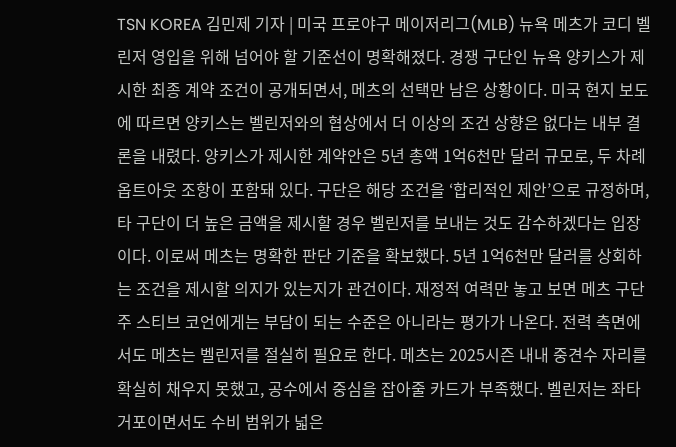TSN KOREA 김민제 기자 | 미국 프로야구 메이저리그(MLB) 뉴욕 메츠가 코디 벨린저 영입을 위해 넘어야 할 기준선이 명확해졌다. 경쟁 구단인 뉴욕 양키스가 제시한 최종 계약 조건이 공개되면서, 메츠의 선택만 남은 상황이다. 미국 현지 보도에 따르면 양키스는 벨린저와의 협상에서 더 이상의 조건 상향은 없다는 내부 결론을 내렸다. 양키스가 제시한 계약안은 5년 총액 1억6천만 달러 규모로, 두 차례 옵트아웃 조항이 포함돼 있다. 구단은 해당 조건을 ‘합리적인 제안’으로 규정하며, 타 구단이 더 높은 금액을 제시할 경우 벨린저를 보내는 것도 감수하겠다는 입장이다. 이로써 메츠는 명확한 판단 기준을 확보했다. 5년 1억6천만 달러를 상회하는 조건을 제시할 의지가 있는지가 관건이다. 재정적 여력만 놓고 보면 메츠 구단주 스티브 코언에게는 부담이 되는 수준은 아니라는 평가가 나온다. 전력 측면에서도 메츠는 벨린저를 절실히 필요로 한다. 메츠는 2025시즌 내내 중견수 자리를 확실히 채우지 못했고, 공수에서 중심을 잡아줄 카드가 부족했다. 벨린저는 좌타 거포이면서도 수비 범위가 넓은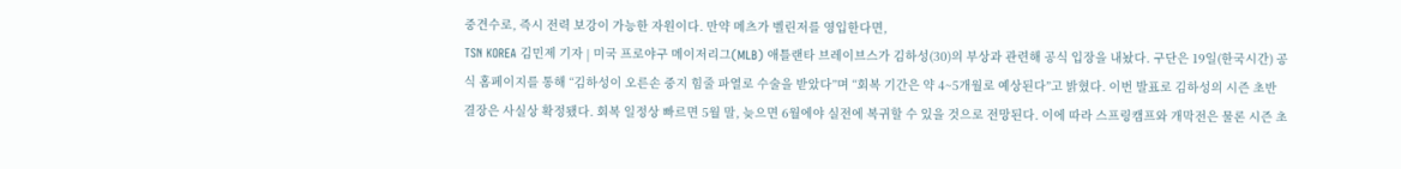중견수로, 즉시 전력 보강이 가능한 자원이다. 만약 메츠가 벨린저를 영입한다면,
TSN KOREA 김민제 기자 | 미국 프로야구 메이저리그(MLB) 애틀랜타 브레이브스가 김하성(30)의 부상과 관련해 공식 입장을 내놨다. 구단은 19일(한국시간) 공식 홈페이지를 통해 “김하성이 오른손 중지 힘줄 파열로 수술을 받았다”며 “회복 기간은 약 4~5개월로 예상된다”고 밝혔다. 이번 발표로 김하성의 시즌 초반 결장은 사실상 확정됐다. 회복 일정상 빠르면 5월 말, 늦으면 6월에야 실전에 복귀할 수 있을 것으로 전망된다. 이에 따라 스프링캠프와 개막전은 물론 시즌 초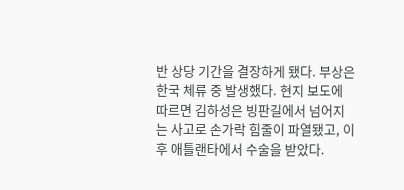반 상당 기간을 결장하게 됐다. 부상은 한국 체류 중 발생했다. 현지 보도에 따르면 김하성은 빙판길에서 넘어지는 사고로 손가락 힘줄이 파열됐고, 이후 애틀랜타에서 수술을 받았다.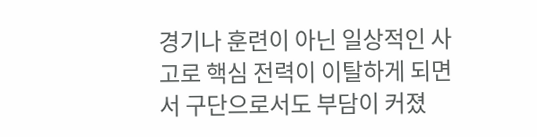경기나 훈련이 아닌 일상적인 사고로 핵심 전력이 이탈하게 되면서 구단으로서도 부담이 커졌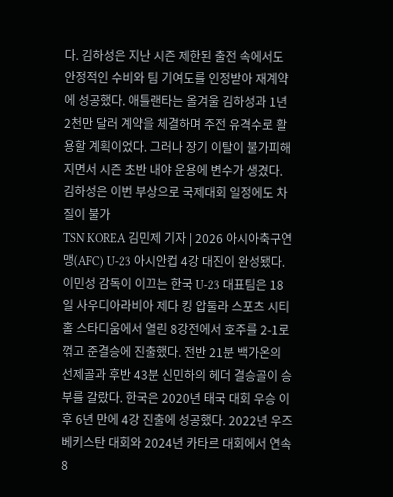다. 김하성은 지난 시즌 제한된 출전 속에서도 안정적인 수비와 팀 기여도를 인정받아 재계약에 성공했다. 애틀랜타는 올겨울 김하성과 1년 2천만 달러 계약을 체결하며 주전 유격수로 활용할 계획이었다. 그러나 장기 이탈이 불가피해지면서 시즌 초반 내야 운용에 변수가 생겼다. 김하성은 이번 부상으로 국제대회 일정에도 차질이 불가
TSN KOREA 김민제 기자 | 2026 아시아축구연맹(AFC) U-23 아시안컵 4강 대진이 완성됐다. 이민성 감독이 이끄는 한국 U-23 대표팀은 18일 사우디아라비아 제다 킹 압둘라 스포츠 시티 홀 스타디움에서 열린 8강전에서 호주를 2-1로 꺾고 준결승에 진출했다. 전반 21분 백가온의 선제골과 후반 43분 신민하의 헤더 결승골이 승부를 갈랐다. 한국은 2020년 태국 대회 우승 이후 6년 만에 4강 진출에 성공했다. 2022년 우즈베키스탄 대회와 2024년 카타르 대회에서 연속 8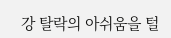강 탈락의 아쉬움을 털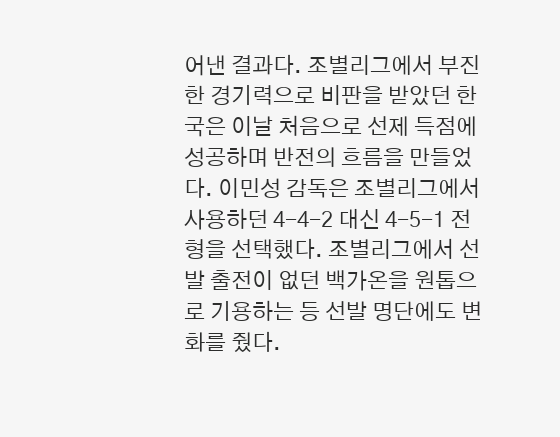어낸 결과다. 조별리그에서 부진한 경기력으로 비판을 받았던 한국은 이날 처음으로 선제 득점에 성공하며 반전의 흐름을 만들었다. 이민성 감독은 조별리그에서 사용하던 4-4-2 대신 4-5-1 전형을 선택했다. 조별리그에서 선발 출전이 없던 백가온을 원톱으로 기용하는 등 선발 명단에도 변화를 줬다.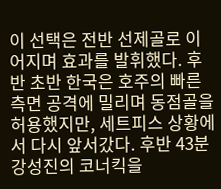이 선택은 전반 선제골로 이어지며 효과를 발휘했다. 후반 초반 한국은 호주의 빠른 측면 공격에 밀리며 동점골을 허용했지만, 세트피스 상황에서 다시 앞서갔다. 후반 43분 강성진의 코너킥을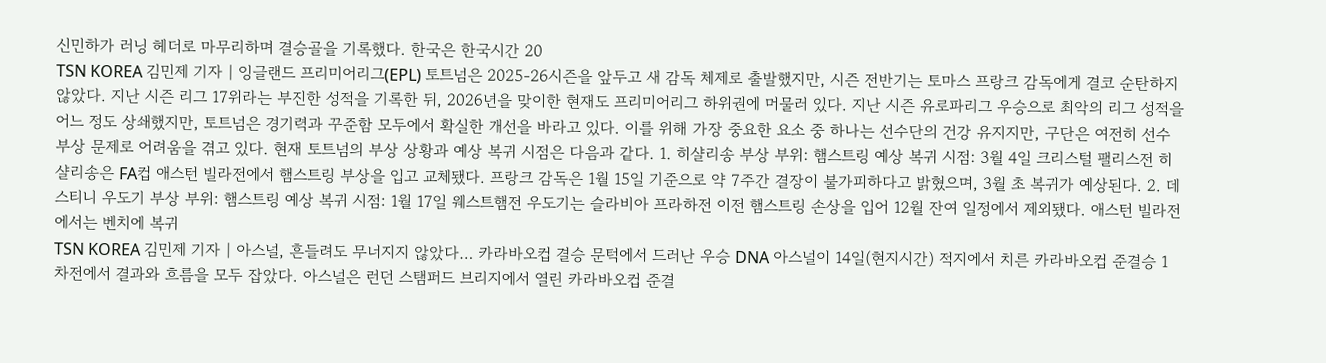신민하가 러닝 헤더로 마무리하며 결승골을 기록했다. 한국은 한국시간 20
TSN KOREA 김민제 기자 | 잉글랜드 프리미어리그(EPL) 토트넘은 2025-26시즌을 앞두고 새 감독 체제로 출발했지만, 시즌 전반기는 토마스 프랑크 감독에게 결코 순탄하지 않았다. 지난 시즌 리그 17위라는 부진한 성적을 기록한 뒤, 2026년을 맞이한 현재도 프리미어리그 하위권에 머물러 있다. 지난 시즌 유로파리그 우승으로 최악의 리그 성적을 어느 정도 상쇄했지만, 토트넘은 경기력과 꾸준함 모두에서 확실한 개선을 바라고 있다. 이를 위해 가장 중요한 요소 중 하나는 선수단의 건강 유지지만, 구단은 여전히 선수 부상 문제로 어려움을 겪고 있다. 현재 토트넘의 부상 상황과 예상 복귀 시점은 다음과 같다. 1. 히샬리송 부상 부위: 햄스트링 예상 복귀 시점: 3월 4일 크리스털 팰리스전 히샬리송은 FA컵 애스턴 빌라전에서 햄스트링 부상을 입고 교체됐다. 프랑크 감독은 1월 15일 기준으로 약 7주간 결장이 불가피하다고 밝혔으며, 3월 초 복귀가 예상된다. 2. 데스티니 우도기 부상 부위: 햄스트링 예상 복귀 시점: 1월 17일 웨스트햄전 우도기는 슬라비아 프라하전 이전 햄스트링 손상을 입어 12월 잔여 일정에서 제외됐다. 애스턴 빌라전에서는 벤치에 복귀
TSN KOREA 김민제 기자 | 아스널, 흔들려도 무너지지 않았다… 카라바오컵 결승 문턱에서 드러난 우승 DNA 아스널이 14일(현지시간) 적지에서 치른 카라바오컵 준결승 1차전에서 결과와 흐름을 모두 잡았다. 아스널은 런던 스탬퍼드 브리지에서 열린 카라바오컵 준결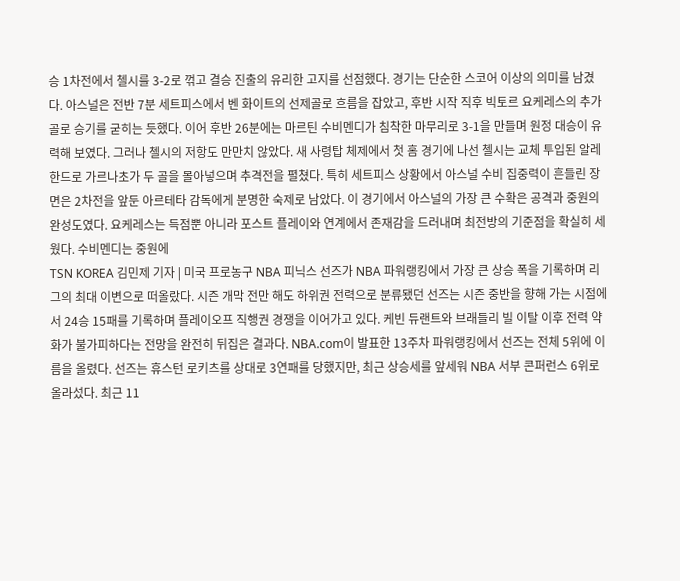승 1차전에서 첼시를 3-2로 꺾고 결승 진출의 유리한 고지를 선점했다. 경기는 단순한 스코어 이상의 의미를 남겼다. 아스널은 전반 7분 세트피스에서 벤 화이트의 선제골로 흐름을 잡았고, 후반 시작 직후 빅토르 요케레스의 추가골로 승기를 굳히는 듯했다. 이어 후반 26분에는 마르틴 수비멘디가 침착한 마무리로 3-1을 만들며 원정 대승이 유력해 보였다. 그러나 첼시의 저항도 만만치 않았다. 새 사령탑 체제에서 첫 홈 경기에 나선 첼시는 교체 투입된 알레한드로 가르나초가 두 골을 몰아넣으며 추격전을 펼쳤다. 특히 세트피스 상황에서 아스널 수비 집중력이 흔들린 장면은 2차전을 앞둔 아르테타 감독에게 분명한 숙제로 남았다. 이 경기에서 아스널의 가장 큰 수확은 공격과 중원의 완성도였다. 요케레스는 득점뿐 아니라 포스트 플레이와 연계에서 존재감을 드러내며 최전방의 기준점을 확실히 세웠다. 수비멘디는 중원에
TSN KOREA 김민제 기자 | 미국 프로농구 NBA 피닉스 선즈가 NBA 파워랭킹에서 가장 큰 상승 폭을 기록하며 리그의 최대 이변으로 떠올랐다. 시즌 개막 전만 해도 하위권 전력으로 분류됐던 선즈는 시즌 중반을 향해 가는 시점에서 24승 15패를 기록하며 플레이오프 직행권 경쟁을 이어가고 있다. 케빈 듀랜트와 브래들리 빌 이탈 이후 전력 약화가 불가피하다는 전망을 완전히 뒤집은 결과다. NBA.com이 발표한 13주차 파워랭킹에서 선즈는 전체 5위에 이름을 올렸다. 선즈는 휴스턴 로키츠를 상대로 3연패를 당했지만, 최근 상승세를 앞세워 NBA 서부 콘퍼런스 6위로 올라섰다. 최근 11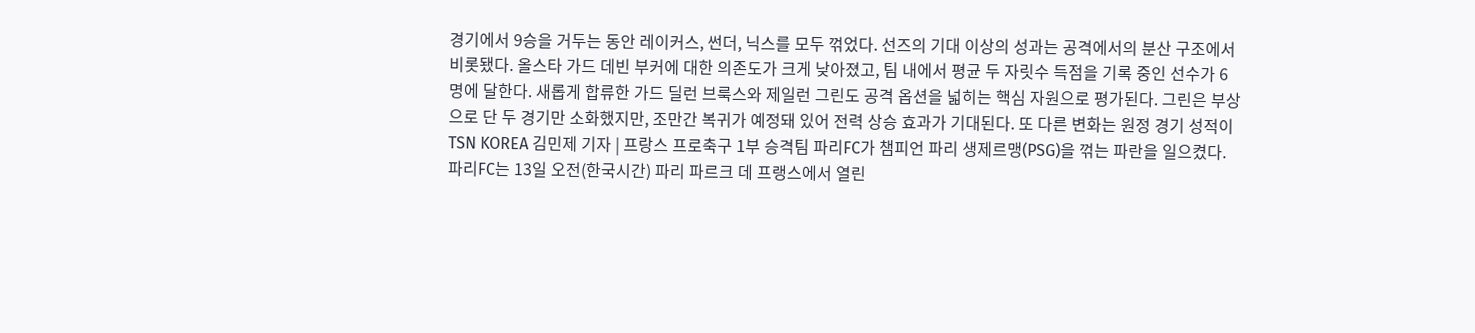경기에서 9승을 거두는 동안 레이커스, 썬더, 닉스를 모두 꺾었다. 선즈의 기대 이상의 성과는 공격에서의 분산 구조에서 비롯됐다. 올스타 가드 데빈 부커에 대한 의존도가 크게 낮아졌고, 팀 내에서 평균 두 자릿수 득점을 기록 중인 선수가 6명에 달한다. 새롭게 합류한 가드 딜런 브룩스와 제일런 그린도 공격 옵션을 넓히는 핵심 자원으로 평가된다. 그린은 부상으로 단 두 경기만 소화했지만, 조만간 복귀가 예정돼 있어 전력 상승 효과가 기대된다. 또 다른 변화는 원정 경기 성적이
TSN KOREA 김민제 기자 | 프랑스 프로축구 1부 승격팀 파리FC가 챔피언 파리 생제르맹(PSG)을 꺾는 파란을 일으켰다. 파리FC는 13일 오전(한국시간) 파리 파르크 데 프랭스에서 열린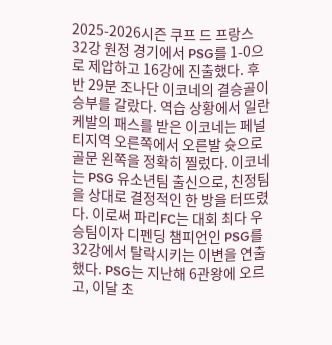2025-2026시즌 쿠프 드 프랑스 32강 원정 경기에서 PSG를 1-0으로 제압하고 16강에 진출했다. 후반 29분 조나단 이코네의 결승골이 승부를 갈랐다. 역습 상황에서 일란 케발의 패스를 받은 이코네는 페널티지역 오른쪽에서 오른발 슛으로 골문 왼쪽을 정확히 찔렀다. 이코네는 PSG 유소년팀 출신으로, 친정팀을 상대로 결정적인 한 방을 터뜨렸다. 이로써 파리FC는 대회 최다 우승팀이자 디펜딩 챔피언인 PSG를 32강에서 탈락시키는 이변을 연출했다. PSG는 지난해 6관왕에 오르고, 이달 초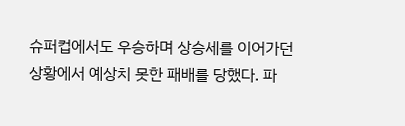슈퍼컵에서도 우승하며 상승세를 이어가던 상황에서 예상치 못한 패배를 당했다. 파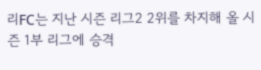리FC는 지난 시즌 리그2 2위를 차지해 올 시즌 1부 리그에 승격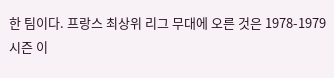한 팀이다. 프랑스 최상위 리그 무대에 오른 것은 1978-1979시즌 이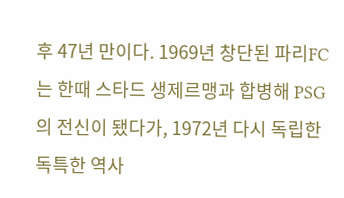후 47년 만이다. 1969년 창단된 파리FC는 한때 스타드 생제르맹과 합병해 PSG의 전신이 됐다가, 1972년 다시 독립한 독특한 역사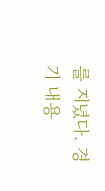를 지녔다. 경기 내용